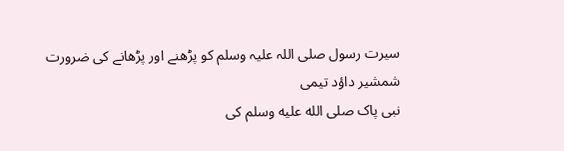سیرت رسول صلی اللہ علیہ وسلم کو پڑھنے اور پڑھانے کی ضرورت
شمشیر داؤد تیمی
نبی پاک صلى الله عليه وسلم کی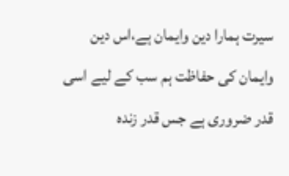سیرت ہمارا دین وایمان ہے،اس دین وایمان کی حفاظت ہم سب کے لیے اسی قدر ضروری ہے جس قدر زندہ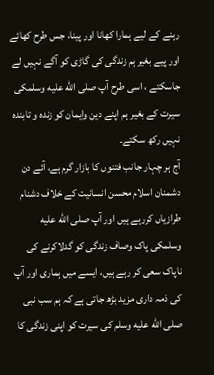رہنے کے لیے ہمارا کھانا اور پینا، جس طرح کھائے اور پیے بغیر ہم زندگی کی گاڑی کو آگے نہیں لے جاسکتے ، اسی طرح آپ صلى الله عليه وسلمکی سیرت کے بغیر ہم اپنے دین وایمان کو زندہ و تابندہ نہیں رکھ سکتے۔
آج ہر چہار جانب فتنوں کا بازار گرم ہے، آئے دن دشمنان اسلام محسن انسانیت کے خلاف دشنام طرازیاں کررہے ہیں اور آپ صلى الله عليه وسلمکی پاک وصاف زندگی کو گدلاکرنے کی ناپاک سعی کر رہے ہیں، ایسے میں ہماری اور آپ کی ذمہ داری مزید بڑھ جاتی ہے کہ ہم سب نبی صلى الله عليه وسلم کی سیرت کو اپنی زندگی کا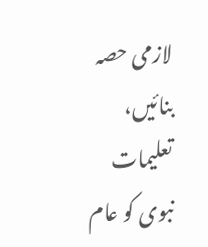لازمی حصہ بنائیں، تعلیمات نبوی کو عام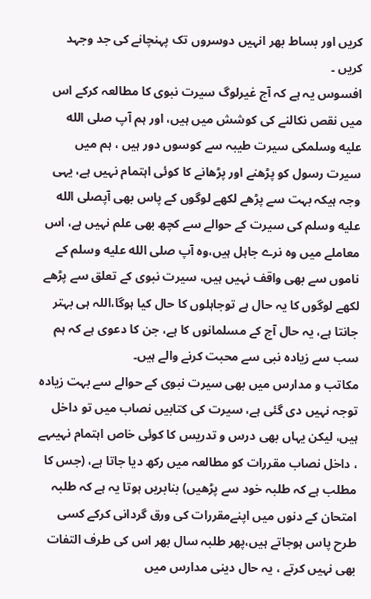کریں اور بساط بھر انہیں دوسروں تک پہنچانے کی جد وجہد کریں ۔
افسوس یہ ہے کہ آج غیرلوگ سیرت نبوی کا مطالعہ کرکے اس میں نقص نکالنے کی کوشش میں ہیں، اور ہم آپ صلى الله عليه وسلمکی سیرت طیبہ سے کوسوں دور ہیں ، ہم میں سیرت رسول کو پڑھنے اور پڑھانے کا کوئی اہتمام نہیں ہے، یہی وجہ ہیکہ بہت سے پڑھے لکھے لوگوں کے پاس بھی آپصلى الله عليه وسلم کی سیرت کے حوالے سے کچھ بھی علم نہیں ہے، اس معاملے میں وہ نرے جاہل ہیں،وہ آپ صلى الله عليه وسلم کے ناموں سے بھی واقف نہیں ہیں، سیرت نبوی کے تعلق سے پڑھے لکھے لوگوں کا یہ حال ہے توجاہلوں کا حال کیا ہوگا،اللہ ہی بہتر جانتا ہے، یہ حال آج کے مسلمانوں کا ہے، جن کا دعوی ہے کہ ہم سب سے زیادہ نبی سے محبت کرنے والے ہیں۔
مکاتب و مدارس میں بھی سیرت نبوی کے حوالے سے بہت زیادہ توجہ نہیں دی گئی ہے، سیرت کی کتابیں نصاب میں تو داخل ہیں، لیکن یہاں بھی درس و تدریس کا کوئی خاص اہتمام نہیںہے ، داخل نصاب مقررات کو مطالعہ میں رکھ دیا جاتا ہے، (جس کا مطلب ہے کہ طلبہ خود سے پڑھیں) بنابریں ہوتا یہ ہے کہ طلبہ امتحان کے دنوں میں اپنےمقررات کی ورق گردانی کرکے کسی طرح پاس ہوجاتے ہیں،پھر طلبہ سال بھر اس کی طرف التفات بھی نہیں کرتے ، یہ حال دینی مدارس میں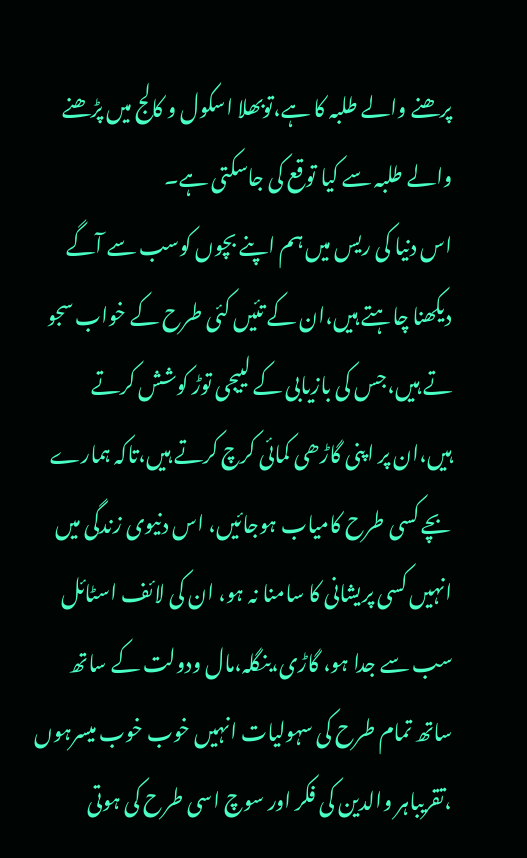پرھنے والے طلبہ کا ہے،توبھلا اسکول و کالج میں پڑھنے والے طلبہ سے کیا توقع کی جاسکتی ہے۔
اس دنیا کی ریس میں ہم اپنے بچوں کوسب سے آگے دیکھنا چاہتے ہیں،ان کے تئیں کئی طرح کے خواب سجو تے ہیں،جس کی بازیابی کے لییجی توڑ کوشش کرتے ہیں،ان پر اپنی گاڑھی کمائی کرچ کرتے ہیں،تاکہ ہمارے بچے کسی طرح کامیاب ہوجائیں، اس دنیوی زندگی میں انہیں کسی پریشانی کا سامنا نہ ہو، ان کی لائف اسٹائل سب سے جدا ہو، گاڑی،بنگلہ،مال ودولت کے ساتھ ساتھ تمام طرح کی سہولیات انہیں خوب خوب میسرہوں ،تقریباہر والدین کی فکر اور سوچ اسی طرح کی ہوتی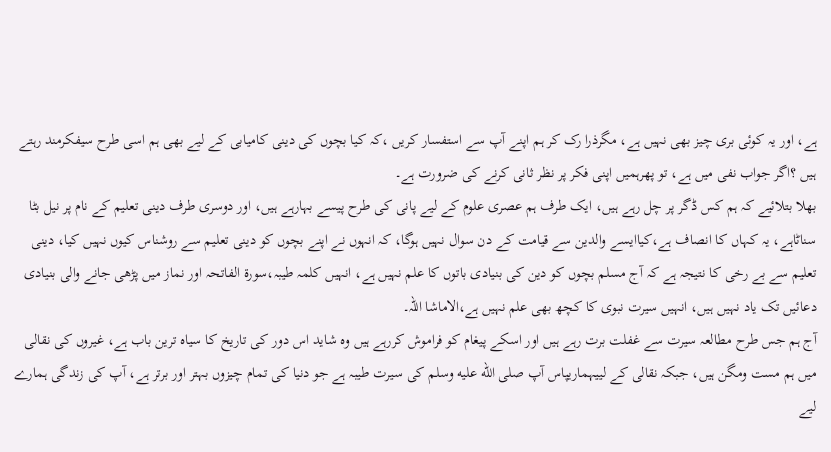ہے، اور یہ کوئی بری چیز بھی نہیں ہے، مگرذرا رک کر ہم اپنے آپ سے استفسار کریں ،کہ کیا بچوں کی دینی کامیابی کے لیے بھی ہم اسی طرح سیفکرمند رہتے ہیں ؟اگر جواب نفی میں ہے، تو پھرہمیں اپنی فکر پر نظر ثانی کرنے کی ضرورت ہے۔
بھلا بتلائیے کہ ہم کس ڈگر پر چل رہے ہیں، ایک طرف ہم عصری علوم کے لیے پانی کی طرح پیسے بہارہے ہیں، اور دوسری طرف دینی تعلیم کے نام پر نیل بٹا سناٹاہے، یہ کہاں کا انصاف ہے،کیاایسے والدین سے قیامت کے دن سوال نہیں ہوگا، کہ انہوں نے اپنے بچوں کو دینی تعلیم سے روشناس کیوں نہیں کیا، دینی تعلیم سے بے رخی کا نتیجہ ہے کہ آج مسلم بچوں کو دین کی بنیادی باتوں کا علم نہیں ہے، انہیں کلمہ طیبہ،سورۃ الفاتحہ اور نماز میں پڑھی جانے والی بنیادی دعائیں تک یاد نہیں ہیں، انہیں سیرت نبوی کا کچھ بھی علم نہیں ہے،الاماشا اللہ۔
آج ہم جس طرح مطالعہ سیرت سے غفلت برت رہے ہیں اور اسکے پیغام کو فراموش کررہے ہیں وہ شاید اس دور کی تاریخ کا سیاہ ترین باب ہے، غیروں کی نقالی میں ہم مست ومگن ہیں، جبکہ نقالی کے لییہماریپاس آپ صلى الله عليه وسلم کی سیرت طیبہ ہے جو دنیا کی تمام چیزوں بہتر اور برتر ہے، آپ کی زندگی ہمارے لیے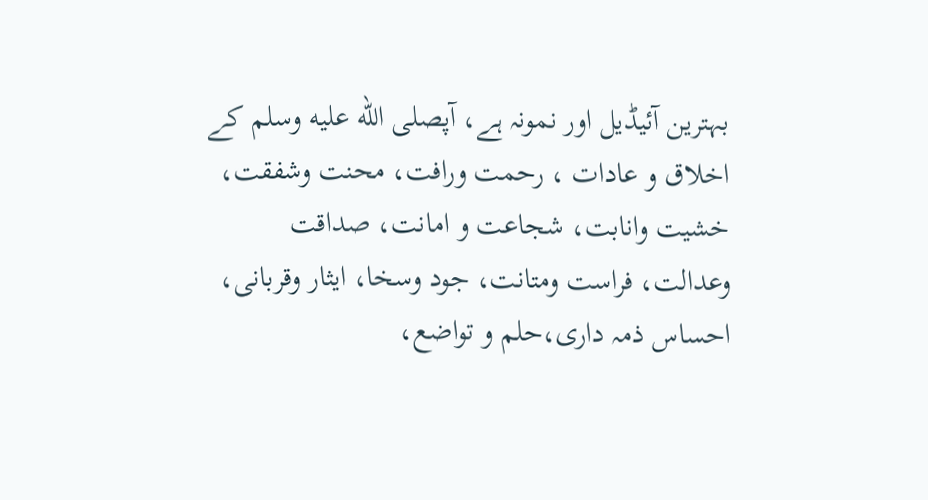بہترین آئیڈیل اور نمونہ ہے، آپصلى الله عليه وسلم کے اخلاق و عادات ، رحمت ورافت، محنت وشفقت، خشیت وانابت، شجاعت و امانت، صداقت وعدالت، فراست ومتانت، جود وسخا، ایثار وقربانی، احساس ذمہ داری،حلم و تواضع،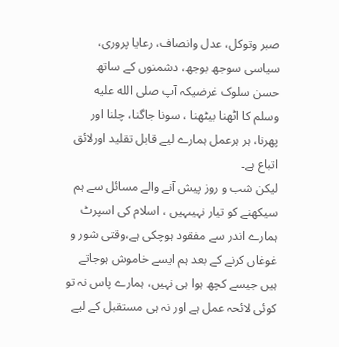صبر وتوکل، عدل وانصاف، رعایا پروری، سیاسی سوجھ بوجھ، دشمنوں کے ساتھ حسن سلوک غرضیکہ آپ صلى الله عليه وسلم کا اٹھنا بیٹھنا ، سونا جاگنا، چلنا اور پھرنا، ہر ہرعمل ہمارے لیے قابل تقلید اورلائق اتباع ہے۔
لیکن شب و روز پیش آنے والے مسائل سے ہم سیکھنے کو تیار نہیںہیں ، اسلام کی اسپرٹ ہمارے اندر سے مفقود ہوچکی ہے،وقتی شور و غوغاں کرنے کے بعد ہم ایسے خاموش ہوجاتے ہیں جیسے کچھ ہوا ہی نہیں، ہمارے پاس نہ تو کوئی لائحہ عمل ہے اور نہ ہی مستقبل کے لیے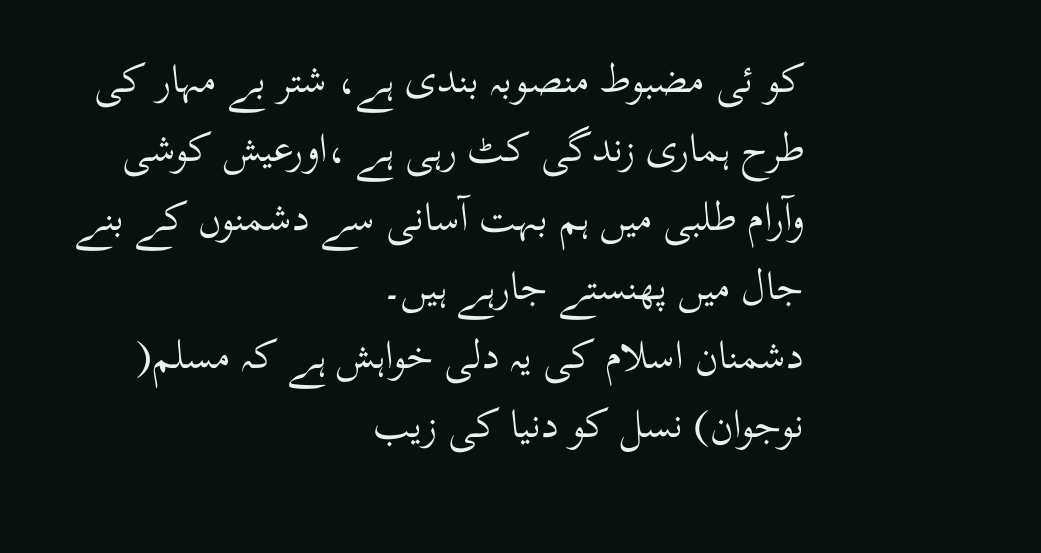کو ئی مضبوط منصوبہ بندی ہے، شتر بے مہار کی طرح ہماری زندگی کٹ رہی ہے ،اورعیش کوشی وآرام طلبی میں ہم بہت آسانی سے دشمنوں کے بنے جال میں پھنستے جارہے ہیں۔
دشمنان اسلام کی یہ دلی خواہش ہے کہ مسلم( نوجوان) نسل کو دنیا کی زیب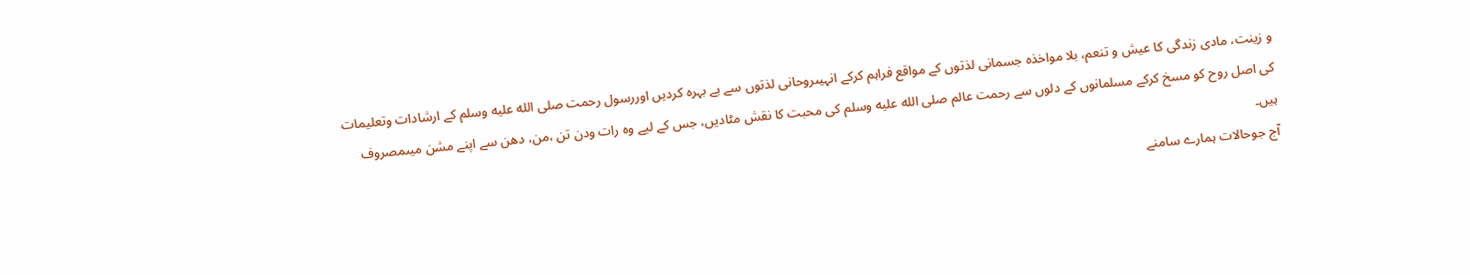و زینت، مادی زندگی کا عیش و تنعم، بلا مواخذہ جسمانی لذتوں کے مواقع فراہم کرکے انہیںروحانی لذتوں سے بے بہرہ کردیں اوررسول رحمت صلى الله عليه وسلم کے ارشادات وتعلیمات کی اصل روح کو مسخ کرکے مسلمانوں کے دلوں سے رحمت عالم صلى الله عليه وسلم کی محبت کا نقش مٹادیں، جس کے لیے وہ رات ودن تن ،من، دھن سے اپنے مشن میںمصروف ہیں۔
آج جوحالات ہمارے سامنے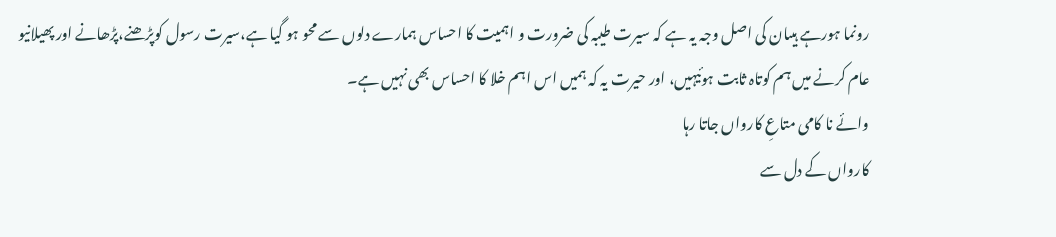رونما ہورہے ہیںان کی اصل وجہ یہ ہے کہ سیرت طیبہ کی ضرورت و اہمیت کا احساس ہمارے دلوں سے محو ہو گیا ہے،سیرت رسول کوپڑھنے،پڑھانے اور پھیلانیو عام کرنے میں ہم کوتاہ ثابت ہوئیہیں، اور حیرت یہ کہ ہمیں اس اہم خلا کا احساس بھی نہیں ہے۔
وائے نا کامی متاعِ کارواں جاتا رہا
کارواں کے دل سے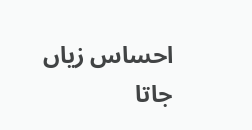احساس زیاں جاتا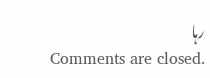رہا
Comments are closed.